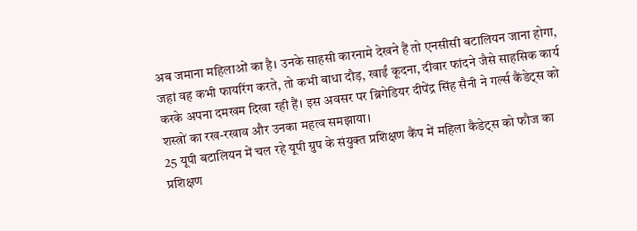अब जमाना महिलाओं का है। उनके साहसी कारनामे देखने हैं तो एनसीसी बटालियन जाना होगा, जहां वह कभी फायरिंग करते, तो कभी बाधा दौड़, खाईं कूदना, दीवार फांदने जैसे साहसिक कार्य करके अपना दमखम दिखा रही हैं। इस अवसर पर ब्रिगेडियर दीपेंद्र सिंह सैनी ने गर्ल्स कैंडेट्स को शस्त्रों का रख-रखाव और उनका महत्व समझाया।
25 यूपी बटालियन में चल रहे यूपी ग्रुप के संयुक्त प्रशिक्षण कैंप में महिला कैडेट्स को फौज का प्रशिक्षण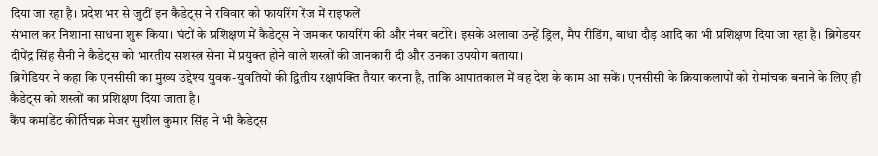दिया जा रहा है। प्रदेश भर से जुटीं इन कैडेट्स ने रविवार को फायरिंग रेंज में राइफलें
संभाल कर निशाना साधना शुरू किया। घंटों के प्रशिक्षण में कैडेट्स ने जमकर फायरिंग की और नंबर बटोरे। इसके अलावा उन्हें ड्रिल, मैप रीडिंग, बाधा दौड़ आदि का भी प्रशिक्षण दिया जा रहा है। ब्रिगेडयर दीपेंद्र सिंह सैनी ने कैडेट्स को भारतीय सशस्त्र सेना में प्रयुक्त होने वाले शस्त्रों की जानकारी दी और उनका उपयोग बताया।
ब्रिगेडियर ने कहा कि एनसीसी का मुख्य उद्देश्य युवक-युवतियों की द्वितीय रक्षापंक्ति तैयार करना है, ताकि आपातकाल में वह देश के काम आ सकें। एनसीसी के क्रियाकलापों को रोमांचक बनाने के लिए ही कैडेट्स को शस्त्रों का प्रशिक्षण दिया जाता है।
कैंप कमांडेंट कीर्तिचक्र मेजर सुशील कुमार सिंह ने भी कैडेट्स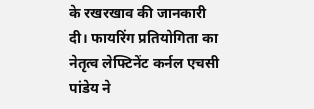के रखरखाव की जानकारी दी। फायरिंग प्रतियोगिता का नेतृत्व लेफ्टिनेंट कर्नल एचसी पांडेय ने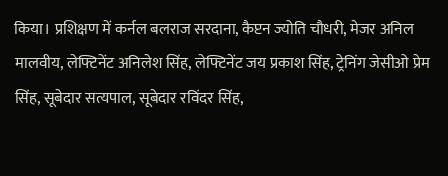किया। प्रशिक्षण में कर्नल बलराज सरदाना, कैप्टन ज्योति चौधरी, मेजर अनिल मालवीय, लेफ्टिनेंट अनिलेश सिंह, लेफ्टिनेंट जय प्रकाश सिंह, ट्रेनिंग जेसीओ प्रेम सिंह, सूबेदार सत्यपाल, सूबेदार रविंदर सिंह,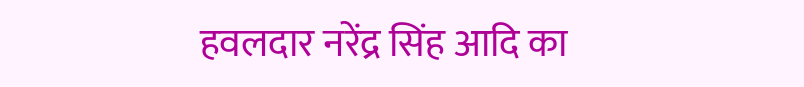हवलदार नरेंद्र सिंह आदि का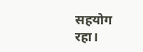सहयोग रहा।